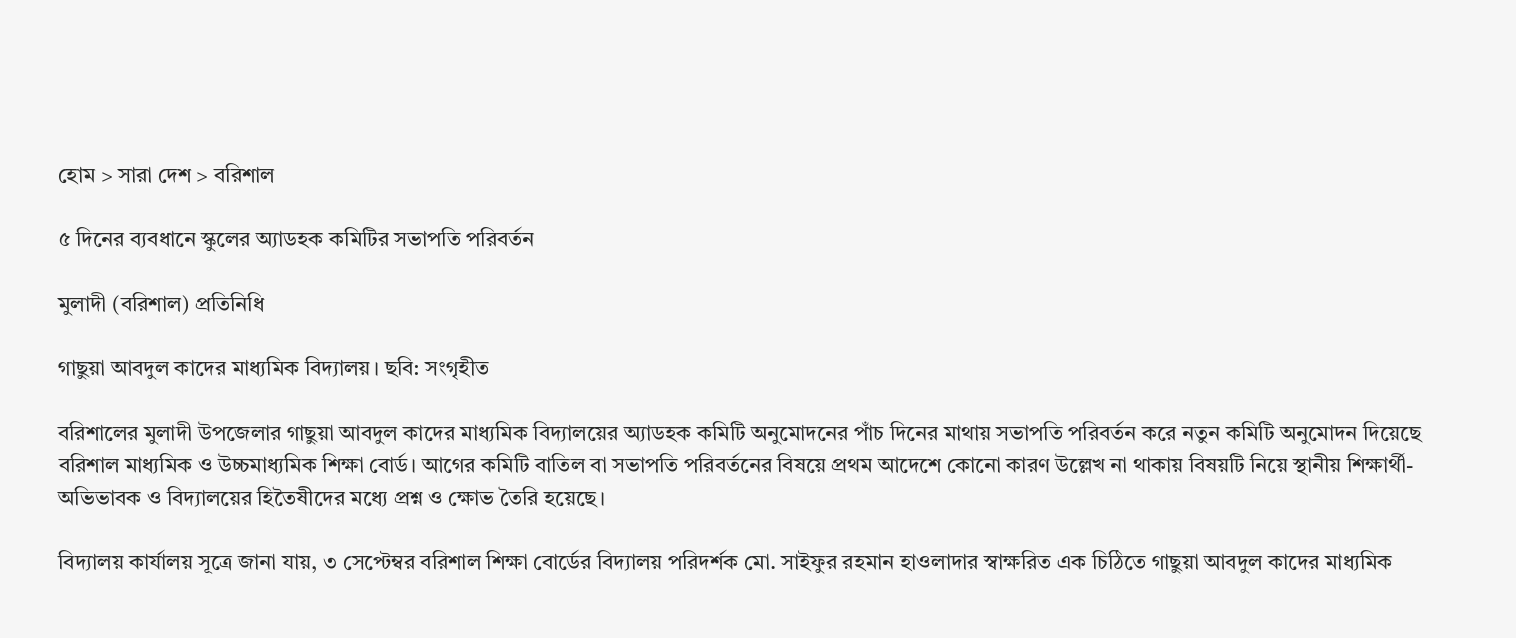হোম > সারা দেশ > বরিশাল

৫ দিনের ব্যবধানে স্কুলের অ্যাডহক কমিটির সভাপতি পরিবর্তন

মুলাদী (বরিশাল) প্রতিনিধি

গাছুয়া আবদুল কাদের মাধ্যমিক বিদ্যালয়। ছবি: সংগৃহীত

বরিশালের মুলাদী উপজেলার গাছুয়া আবদুল কাদের মাধ্যমিক বিদ্যালয়ের অ্যাডহক কমিটি অনুমোদনের পাঁচ দিনের মাথায় সভাপতি পরিবর্তন করে নতুন কমিটি অনুমোদন দিয়েছে বরিশাল মাধ্যমিক ও উচ্চমাধ্যমিক শিক্ষা বোর্ড। আগের কমিটি বাতিল বা সভাপতি পরিবর্তনের বিষয়ে প্রথম আদেশে কোনো কারণ উল্লেখ না থাকায় বিষয়টি নিয়ে স্থানীয় শিক্ষার্থী-অভিভাবক ও বিদ্যালয়ের হিতৈষীদের মধ্যে প্রশ্ন ও ক্ষোভ তৈরি হয়েছে।

বিদ্যালয় কার্যালয় সূত্রে জানা যায়, ৩ সেপ্টেম্বর বরিশাল শিক্ষা বোর্ডের বিদ্যালয় পরিদর্শক মো. সাইফুর রহমান হাওলাদার স্বাক্ষরিত এক চিঠিতে গাছুয়া আবদুল কাদের মাধ্যমিক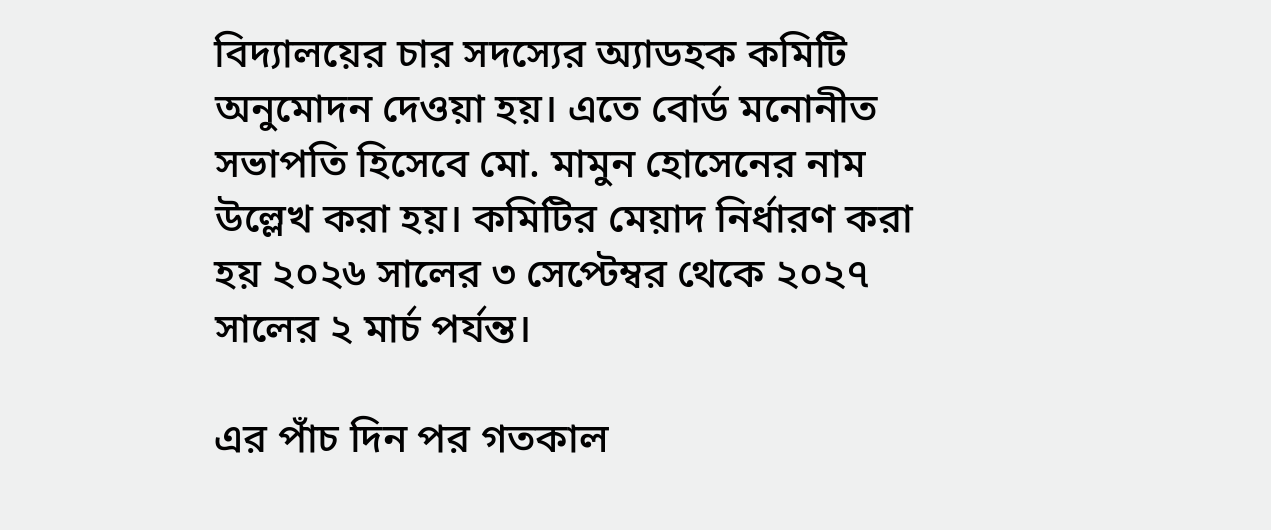বিদ্যালয়ের চার সদস্যের অ্যাডহক কমিটি অনুমোদন দেওয়া হয়। এতে বোর্ড মনোনীত সভাপতি হিসেবে মো. মামুন হোসেনের নাম উল্লেখ করা হয়। কমিটির মেয়াদ নির্ধারণ করা হয় ২০২৬ সালের ৩ সেপ্টেম্বর থেকে ২০২৭ সালের ২ মার্চ পর্যন্ত।

এর পাঁচ দিন পর গতকাল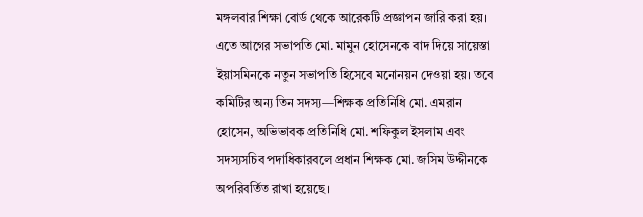মঙ্গলবার শিক্ষা বোর্ড থেকে আরেকটি প্রজ্ঞাপন জারি করা হয়। এতে আগের সভাপতি মো. মামুন হোসেনকে বাদ দিয়ে সায়েস্তা ইয়াসমিনকে নতুন সভাপতি হিসেবে মনোনয়ন দেওয়া হয়। তবে কমিটির অন্য তিন সদস্য—শিক্ষক প্রতিনিধি মো. এমরান হোসেন, অভিভাবক প্রতিনিধি মো. শফিকুল ইসলাম এবং সদস্যসচিব পদাধিকারবলে প্রধান শিক্ষক মো. জসিম উদ্দীনকে অপরিবর্তিত রাখা হয়েছে।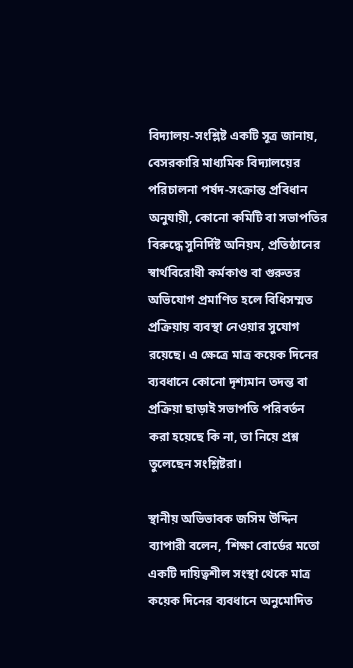বিদ্যালয়-সংশ্লিষ্ট একটি সূত্র জানায়, বেসরকারি মাধ্যমিক বিদ্যালয়ের পরিচালনা পর্ষদ-সংক্রান্ত প্রবিধান অনুযায়ী, কোনো কমিটি বা সভাপতির বিরুদ্ধে সুনির্দিষ্ট অনিয়ম, প্রতিষ্ঠানের স্বার্থবিরোধী কর্মকাণ্ড বা গুরুতর অভিযোগ প্রমাণিত হলে বিধিসম্মত প্রক্রিয়ায় ব্যবস্থা নেওয়ার সুযোগ রয়েছে। এ ক্ষেত্রে মাত্র কয়েক দিনের ব্যবধানে কোনো দৃশ্যমান তদন্ত বা প্রক্রিয়া ছাড়াই সভাপতি পরিবর্তন করা হয়েছে কি না, তা নিয়ে প্রশ্ন তুলেছেন সংশ্লিষ্টরা।

স্থানীয় অভিভাবক জসিম উদ্দিন ব্যাপারী বলেন, ‘শিক্ষা বোর্ডের মতো একটি দায়িত্বশীল সংস্থা থেকে মাত্র কয়েক দিনের ব্যবধানে অনুমোদিত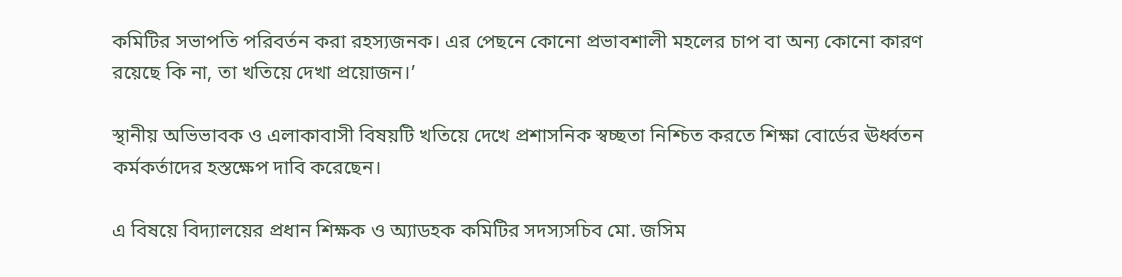কমিটির সভাপতি পরিবর্তন করা রহস্যজনক। এর পেছনে কোনো প্রভাবশালী মহলের চাপ বা অন্য কোনো কারণ রয়েছে কি না, তা খতিয়ে দেখা প্রয়োজন।’

স্থানীয় অভিভাবক ও এলাকাবাসী বিষয়টি খতিয়ে দেখে প্রশাসনিক স্বচ্ছতা নিশ্চিত করতে শিক্ষা বোর্ডের ঊর্ধ্বতন কর্মকর্তাদের হস্তক্ষেপ দাবি করেছেন।

এ বিষয়ে বিদ্যালয়ের প্রধান শিক্ষক ও অ্যাডহক কমিটির সদস্যসচিব মো. জসিম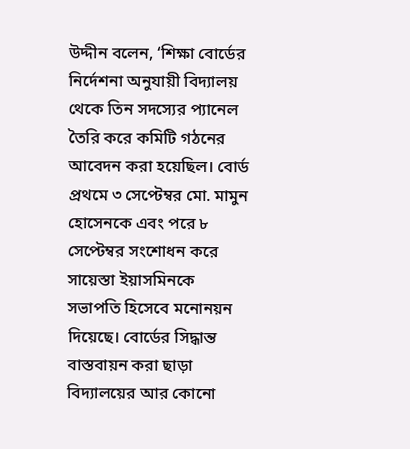উদ্দীন বলেন, ‘শিক্ষা বোর্ডের নির্দেশনা অনুযায়ী বিদ্যালয় থেকে তিন সদস্যের প্যানেল তৈরি করে কমিটি গঠনের আবেদন করা হয়েছিল। বোর্ড প্রথমে ৩ সেপ্টেম্বর মো. মামুন হোসেনকে এবং পরে ৮ সেপ্টেম্বর সংশোধন করে সায়েস্তা ইয়াসমিনকে সভাপতি হিসেবে মনোনয়ন দিয়েছে। বোর্ডের সিদ্ধান্ত বাস্তবায়ন করা ছাড়া বিদ্যালয়ের আর কোনো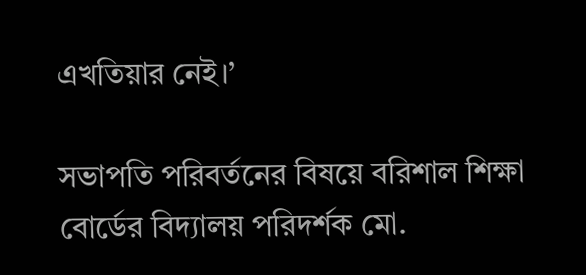এখতিয়ার নেই।’

সভাপতি পরিবর্তনের বিষয়ে বরিশাল শিক্ষা বোর্ডের বিদ্যালয় পরিদর্শক মো.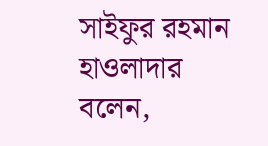সাইফুর রহমান হাওলাদার বলেন,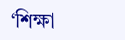‘শিক্ষা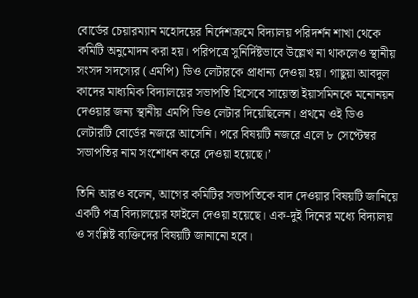বোর্ডের চেয়ারম্যান মহোদয়ের নির্দেশক্রমে বিদ্যালয় পরিদর্শন শাখা থেকে কমিটি অনুমোদন করা হয়। পরিপত্রে সুনির্দিষ্টভাবে উল্লেখ না থাকলেও স্থানীয় সংসদ সদস্যের (এমপি) ডিও লেটারকে প্রাধান্য দেওয়া হয়। গাছুয়া আবদুল কাদের মাধ্যমিক বিদ্যালয়ের সভাপতি হিসেবে সায়েস্তা ইয়াসমিনকে মনোনয়ন দেওয়ার জন্য স্থানীয় এমপি ডিও লেটার দিয়েছিলেন। প্রথমে ওই ডিও লেটারটি বোর্ডের নজরে আসেনি। পরে বিষয়টি নজরে এলে ৮ সেপ্টেম্বর সভাপতির নাম সংশোধন করে দেওয়া হয়েছে।’

তিনি আরও বলেন, আগের কমিটির সভাপতিকে বাদ দেওয়ার বিষয়টি জানিয়ে একটি পত্র বিদ্যালয়ের ফাইলে দেওয়া হয়েছে। এক-দুই দিনের মধ্যে বিদ্যালয় ও সংশ্লিষ্ট ব্যক্তিদের বিষয়টি জানানো হবে।